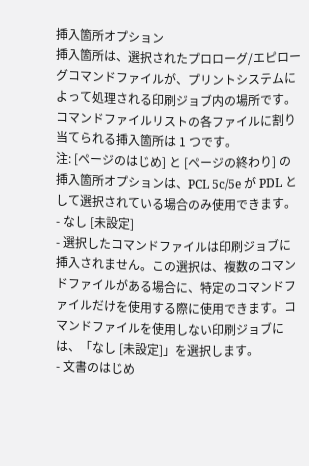挿入箇所オプション
挿入箇所は、選択されたプロローグ/エピローグコマンドファイルが、プリントシステムによって処理される印刷ジョブ内の場所です。コマンドファイルリストの各ファイルに割り当てられる挿入箇所は 1 つです。
注: [ページのはじめ] と [ページの終わり] の挿入箇所オプションは、PCL 5c/5e が PDL として選択されている場合のみ使用できます。
- なし [未設定]
- 選択したコマンドファイルは印刷ジョブに挿入されません。この選択は、複数のコマンドファイルがある場合に、特定のコマンドファイルだけを使用する際に使用できます。コマンドファイルを使用しない印刷ジョブには、「なし [未設定]」を選択します。
- 文書のはじめ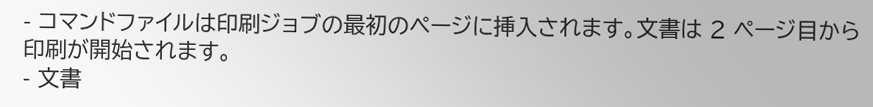- コマンドファイルは印刷ジョブの最初のページに挿入されます。文書は 2 ページ目から印刷が開始されます。
- 文書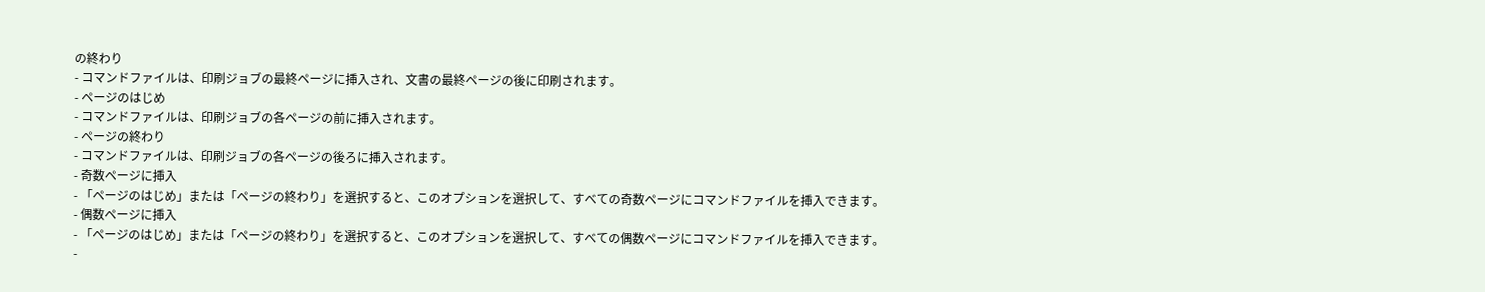の終わり
- コマンドファイルは、印刷ジョブの最終ページに挿入され、文書の最終ページの後に印刷されます。
- ページのはじめ
- コマンドファイルは、印刷ジョブの各ページの前に挿入されます。
- ページの終わり
- コマンドファイルは、印刷ジョブの各ページの後ろに挿入されます。
- 奇数ページに挿入
- 「ページのはじめ」または「ページの終わり」を選択すると、このオプションを選択して、すべての奇数ページにコマンドファイルを挿入できます。
- 偶数ページに挿入
- 「ページのはじめ」または「ページの終わり」を選択すると、このオプションを選択して、すべての偶数ページにコマンドファイルを挿入できます。
-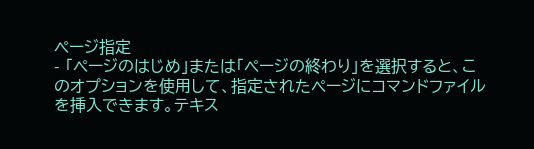ページ指定
- 「ページのはじめ」または「ページの終わり」を選択すると、このオプションを使用して、指定されたページにコマンドファイルを挿入できます。テキス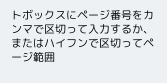トボックスにページ番号をカンマで区切って入力するか、またはハイフンで区切ってページ範囲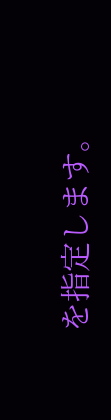を指定します。